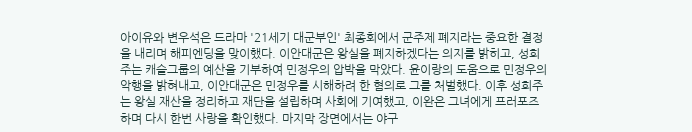아이유와 변우석은 드라마 '21세기 대군부인' 최종회에서 군주제 폐지라는 중요한 결정을 내리며 해피엔딩을 맞이했다. 이안대군은 왕실을 폐지하겠다는 의지를 밝히고, 성희주는 캐슬그룹의 예산을 기부하여 민정우의 압박을 막았다. 윤이랑의 도움으로 민정우의 악행을 밝혀내고, 이안대군은 민정우를 시해하려 한 혐의로 그를 처벌했다. 이후 성희주는 왕실 재산을 정리하고 재단을 설립하며 사회에 기여했고, 이완은 그녀에게 프러포즈하며 다시 한번 사랑을 확인했다. 마지막 장면에서는 야구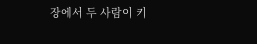장에서 두 사람이 키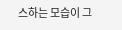스하는 모습이 그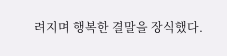려지며 행복한 결말을 장식했다.